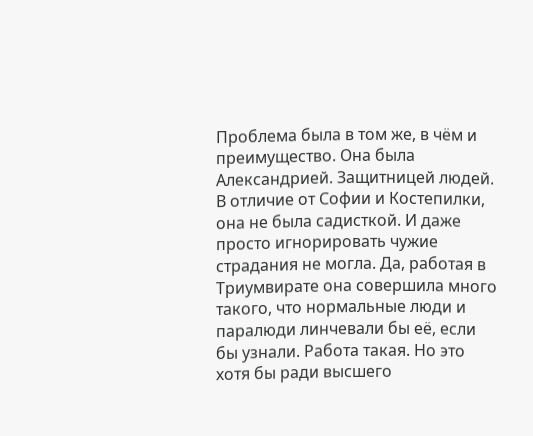Проблема была в том же, в чём и преимущество. Она была Александрией. Защитницей людей. В отличие от Софии и Костепилки, она не была садисткой. И даже просто игнорировать чужие страдания не могла. Да, работая в Триумвирате она совершила много такого, что нормальные люди и паралюди линчевали бы её, если бы узнали. Работа такая. Но это хотя бы ради высшего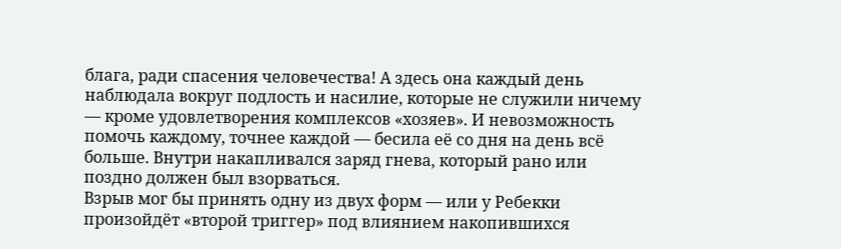блага, ради спасения человечества! А здесь она каждый день наблюдала вокруг подлость и насилие, которые не служили ничему — кроме удовлетворения комплексов «хозяев». И невозможность помочь каждому, точнее каждой — бесила её со дня на день всё больше. Внутри накапливался заряд гнева, который рано или поздно должен был взорваться.
Взрыв мог бы принять одну из двух форм — или у Ребекки произойдёт «второй триггер» под влиянием накопившихся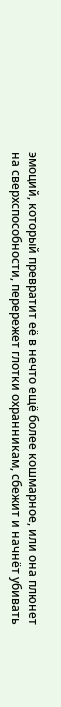эмоций, который превратит её в нечто ещё более кошмарное, или она плюнет на сверхспособности, перережет глотки охранникам, сбежит и начнёт убивать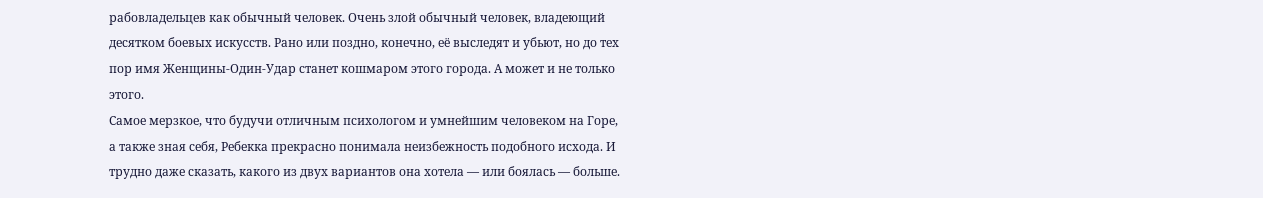рабовладельцев как обычный человек. Очень злой обычный человек, владеющий десятком боевых искусств. Рано или поздно, конечно, её выследят и убьют, но до тех пор имя Женщины-Один-Удар станет кошмаром этого города. А может и не только этого.
Самое мерзкое, что будучи отличным психологом и умнейшим человеком на Горе, а также зная себя, Ребекка прекрасно понимала неизбежность подобного исхода. И трудно даже сказать, какого из двух вариантов она хотела — или боялась — больше.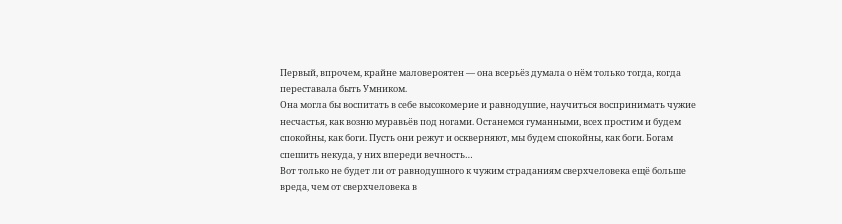Первый, впрочем, крайне маловероятен — она всерьёз думала о нём только тогда, когда переставала быть Умником.
Она могла бы воспитать в себе высокомерие и равнодушие, научиться воспринимать чужие несчастья, как возню муравьёв под ногами. Останемся гуманными, всех простим и будем спокойны, как боги. Пусть они режут и оскверняют, мы будем спокойны, как боги. Богам спешить некуда, у них впереди вечность…
Вот только не будет ли от равнодушного к чужим страданиям сверхчеловека ещё больше вреда, чем от сверхчеловека в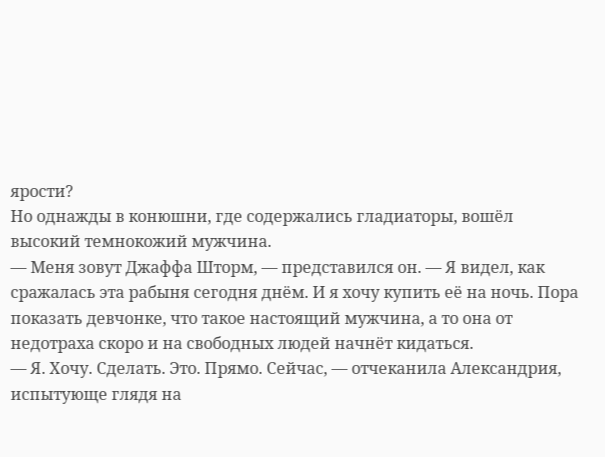ярости?
Но однажды в конюшни, где содержались гладиаторы, вошёл высокий темнокожий мужчина.
— Меня зовут Джаффа Шторм, — представился он. — Я видел, как сражалась эта рабыня сегодня днём. И я хочу купить её на ночь. Пора показать девчонке, что такое настоящий мужчина, а то она от недотраха скоро и на свободных людей начнёт кидаться.
— Я. Хочу. Сделать. Это. Прямо. Сейчас, — отчеканила Александрия, испытующе глядя на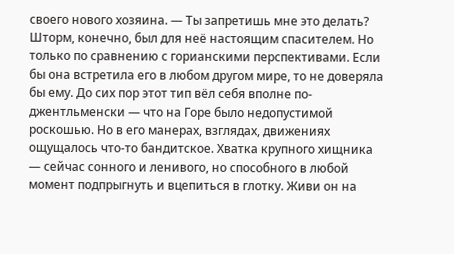своего нового хозяина. — Ты запретишь мне это делать?
Шторм, конечно, был для неё настоящим спасителем. Но только по сравнению с горианскими перспективами. Если бы она встретила его в любом другом мире, то не доверяла бы ему. До сих пор этот тип вёл себя вполне по-джентльменски — что на Горе было недопустимой роскошью. Но в его манерах, взглядах, движениях ощущалось что-то бандитское. Хватка крупного хищника — сейчас сонного и ленивого, но способного в любой момент подпрыгнуть и вцепиться в глотку. Живи он на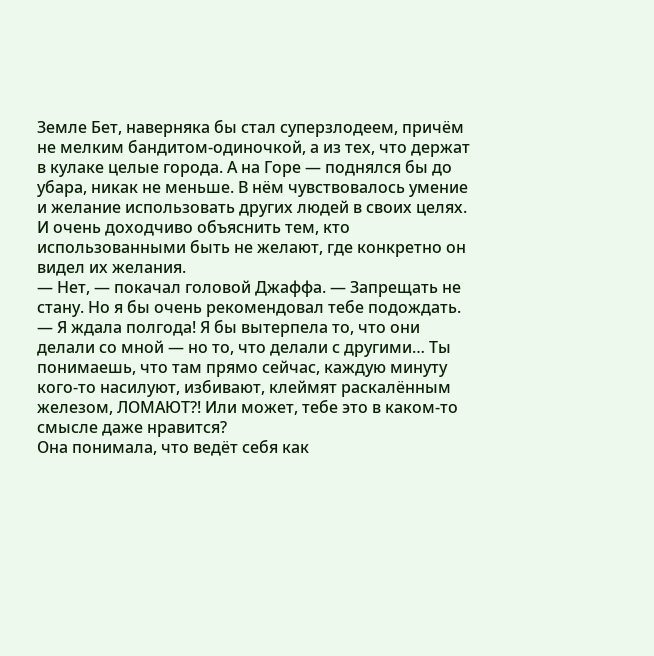Земле Бет, наверняка бы стал суперзлодеем, причём не мелким бандитом-одиночкой, а из тех, что держат в кулаке целые города. А на Горе — поднялся бы до убара, никак не меньше. В нём чувствовалось умение и желание использовать других людей в своих целях. И очень доходчиво объяснить тем, кто использованными быть не желают, где конкретно он видел их желания.
— Нет, — покачал головой Джаффа. — Запрещать не стану. Но я бы очень рекомендовал тебе подождать.
— Я ждала полгода! Я бы вытерпела то, что они делали со мной — но то, что делали с другими… Ты понимаешь, что там прямо сейчас, каждую минуту кого-то насилуют, избивают, клеймят раскалённым железом, ЛОМАЮТ?! Или может, тебе это в каком-то смысле даже нравится?
Она понимала, что ведёт себя как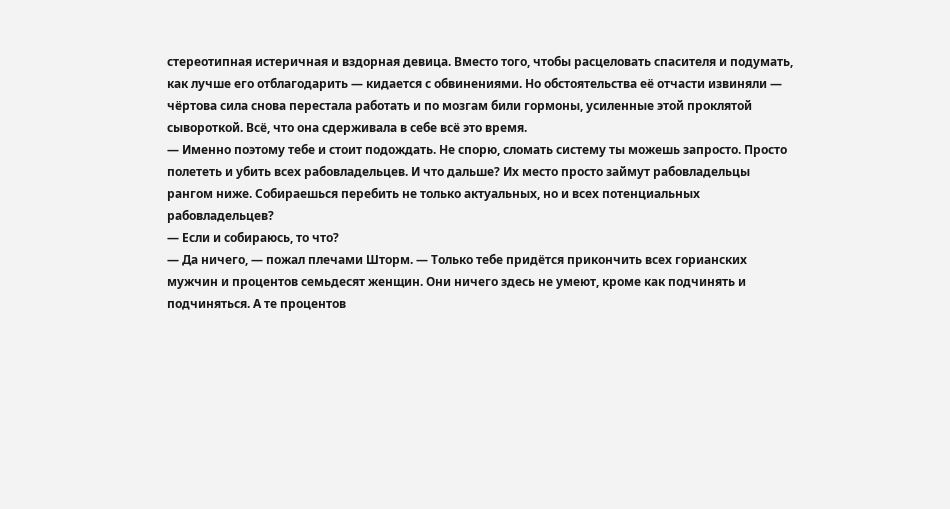стереотипная истеричная и вздорная девица. Вместо того, чтобы расцеловать спасителя и подумать, как лучше его отблагодарить — кидается с обвинениями. Но обстоятельства её отчасти извиняли — чёртова сила снова перестала работать и по мозгам били гормоны, усиленные этой проклятой сывороткой. Всё, что она сдерживала в себе всё это время.
— Именно поэтому тебе и стоит подождать. Не спорю, сломать систему ты можешь запросто. Просто полететь и убить всех рабовладельцев. И что дальше? Их место просто займут рабовладельцы рангом ниже. Собираешься перебить не только актуальных, но и всех потенциальных рабовладельцев?
— Если и собираюсь, то что?
— Да ничего, — пожал плечами Шторм. — Только тебе придётся прикончить всех горианских мужчин и процентов семьдесят женщин. Они ничего здесь не умеют, кроме как подчинять и подчиняться. А те процентов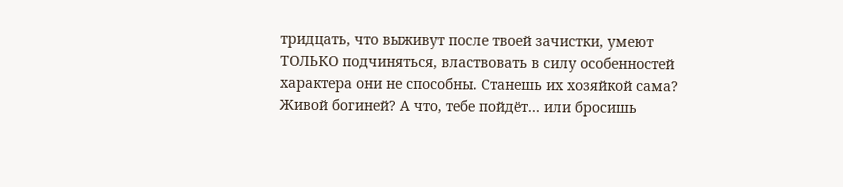тридцать, что выживут после твоей зачистки, умеют ТОЛЬКО подчиняться, властвовать в силу особенностей характера они не способны. Станешь их хозяйкой сама? Живой богиней? А что, тебе пойдёт… или бросишь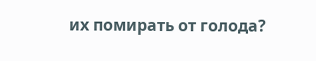их помирать от голода?